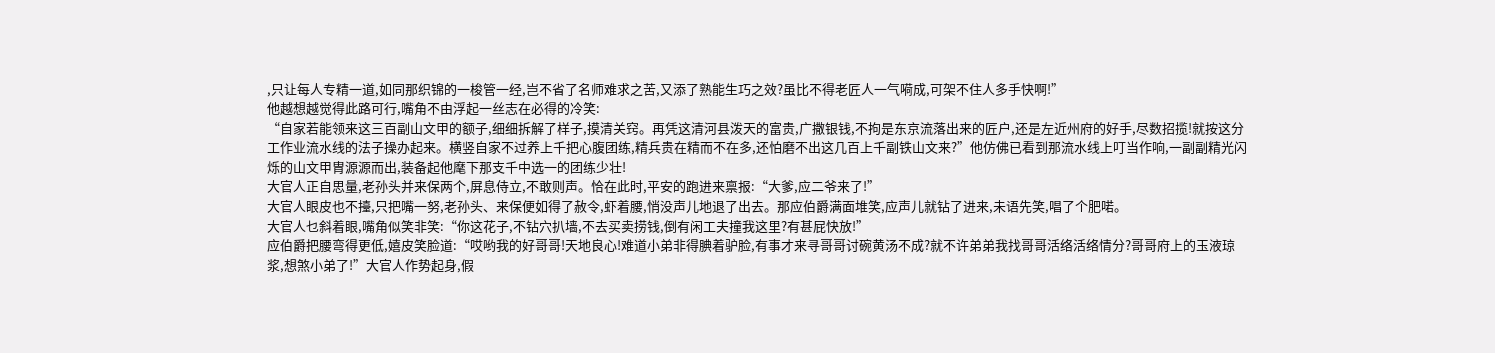,只让每人专精一道,如同那织锦的一梭管一经,岂不省了名师难求之苦,又添了熟能生巧之效?虽比不得老匠人一气嗬成,可架不住人多手快啊!”
他越想越觉得此路可行,嘴角不由浮起一丝志在必得的冷笑:
“自家若能领来这三百副山文甲的额子,细细拆解了样子,摸清关窍。再凭这清河县泼天的富贵,广撒银钱,不拘是东京流落出来的匠户,还是左近州府的好手,尽数招揽!就按这分工作业流水线的法子操办起来。横竖自家不过养上千把心腹团练,精兵贵在精而不在多,还怕磨不出这几百上千副铁山文来?”他仿佛已看到那流水线上叮当作响,一副副精光闪烁的山文甲胄源源而出,装备起他麾下那支千中选一的团练少壮!
大官人正自思量,老孙头并来保两个,屏息侍立,不敢则声。恰在此时,平安的跑进来禀报:“大爹,应二爷来了!”
大官人眼皮也不擡,只把嘴一努,老孙头、来保便如得了赦令,虾着腰,悄没声儿地退了出去。那应伯爵满面堆笑,应声儿就钻了进来,未语先笑,唱了个肥喏。
大官人乜斜着眼,嘴角似笑非笑:“你这花子,不钻穴扒墙,不去买卖捞钱,倒有闲工夫撞我这里?有甚屁快放!”
应伯爵把腰弯得更低,嬉皮笑脸道:“哎哟我的好哥哥!天地良心!难道小弟非得腆着驴脸,有事才来寻哥哥讨碗黄汤不成?就不许弟弟我找哥哥活络活络情分?哥哥府上的玉液琼浆,想煞小弟了!”大官人作势起身,假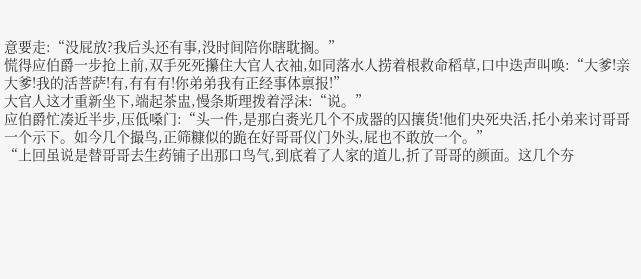意要走:“没屁放?我后头还有事,没时间陪你瞎耽搁。”
慌得应伯爵一步抢上前,双手死死攥住大官人衣袖,如同落水人捞着根救命稻草,口中迭声叫唤:“大爹!亲大爹!我的活菩萨!有,有有有!你弟弟我有正经事体禀报!”
大官人这才重新坐下,端起茶盅,慢条斯理拨着浮沫:“说。”
应伯爵忙凑近半步,压低嗓门:“头一件,是那白赉光几个不成器的囚攘货!他们央死央活,托小弟来讨哥哥一个示下。如今几个撮鸟,正筛糠似的跪在好哥哥仪门外头,屁也不敢放一个。”
“上回虽说是替哥哥去生药铺子出那口鸟气,到底着了人家的道儿,折了哥哥的颜面。这几个夯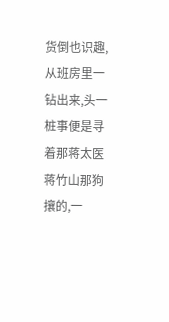货倒也识趣,从班房里一钻出来,头一桩事便是寻着那蒋太医蒋竹山那狗攘的,一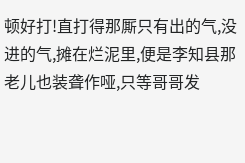顿好打!直打得那厮只有出的气,没进的气,摊在烂泥里,便是李知县那老儿也装聋作哑,只等哥哥发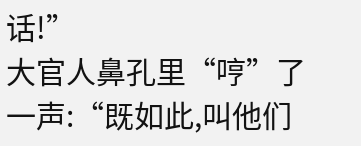话!”
大官人鼻孔里“哼”了一声:“既如此,叫他们